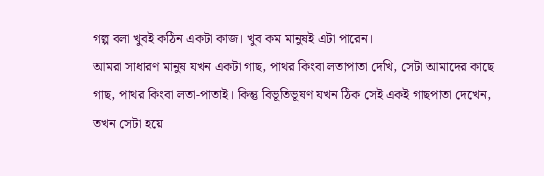গল্প বলা খুবই কঠিন একটা কাজ। খুব কম মানুষই এটা পারেন।
আমরা সাধারণ মানুষ যখন একটা গাছ, পাথর কিংবা লতাপাতা দেখি, সেটা আমাদের কাছে গাছ, পাথর কিংবা লতা-পাতাই। কিন্তু বিভূতিভূষণ যখন ঠিক সেই একই গাছপাতা দেখেন, তখন সেটা হয়ে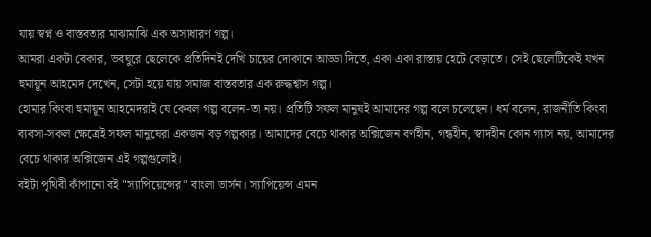যায় স্বপ্ন ও বাস্তবতার মাঝামাঝি এক অসাধারণ গল্প।
আমরা একটা বেকার, ভবঘুরে ছেলেকে প্রতিদিনই দেখি চায়ের দোকানে আড্ডা দিতে, একা একা রাস্তায় হেটে বেড়াতে। সেই ছেলেটিকেই যখন হুমায়ূন আহমেদ দেখেন, সেটা হয়ে যায় সমাজ বাস্তবতার এক রুদ্ধশ্বাস গল্প।
হোমার কিংবা হুমায়ূন আহমেদরাই যে কেবল গল্প বলেন-তা নয়। প্রতিটি সফল মানুষই আমাদের গল্প বলে চলেছেন। ধর্ম বলেন, রাজনীতি কিংবা ব্যবসা-সকল ক্ষেত্রেই সফল মানুষেরা একজন বড় গল্পকার। আমাদের বেচে থাকার অক্সিজেন বর্ণহীন, গন্ধহীন, স্বাদহীন কোন গ্যাস নয়, আমাদের বেচে থাকার অক্সিজেন এই গল্পগুলোই।
বইটা পৃথিবী কাঁপানো বই "স্যাপিয়েন্সের" বাংলা ভার্সন। স্যাপিয়েন্স এমন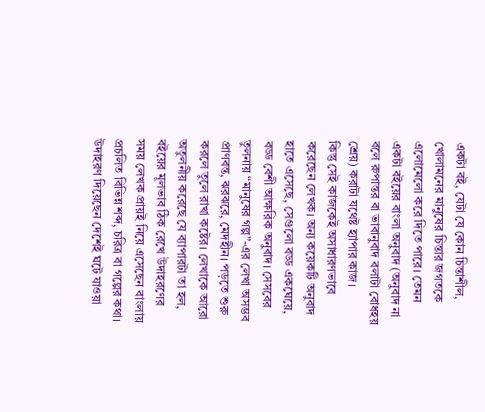একটা বই, যেটা যে কোন চিন্তাশীল, খোলামনের মানুষের চিন্তার জগতকে এলোমেলো করে দিতে পারে। তেমন একটা বইয়ের বাংলা অনুবাদ (অনুবাদ না বলে রুপান্তর বা ভাবানুবাদ বলাটা বোধহয় শ্রেয়) করাটা যথেষ্ট হ্যাপার কাজ।
কিন্তু সেই কাজকেই অসাধারণভাবে করেছেন লেখক। অন্য কয়েকটি অনুবাদ হাতে এসেছে, সেগুলো বড্ড একঘেয়ে, বড্ড বেশী আক্ষরিক অনুবাদ। সেসবের তুলনায় “মানুষের গল্প”-এর লেখা অসম্ভব প্রাণবন্ত, ঝরঝরে, মেদহীন। পড়তে শুরু করলে তুলে রাখা কষ্টের। লেখাকে আরো অতুলনীয় করেছে যে ব্যাপারটা তা হল, বইয়ের মূলভাব ঠিক রেখে উদাহরণের সময় লেখক প্রায়ই নিয়ে এসেছেন বাংলায় প্রচলিত বিভিন্ন শব্দ, চরিত্র বা গল্পের কথা। উদাহরণ দিয়েছেন দেশেই ঘটে যাওয়া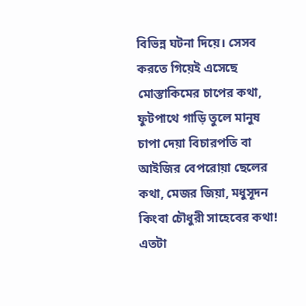বিভিন্ন ঘটনা দিয়ে। সেসব করতে গিয়েই এসেছে মোস্তাকিমের চাপের কথা, ফুটপাথে গাড়ি তুলে মানুষ চাপা দেয়া বিচারপতি বা আইজির বেপরোয়া ছেলের কথা, মেজর জিয়া, মধুসূদন কিংবা চৌধুরী সাহেবের কথা!
এতটা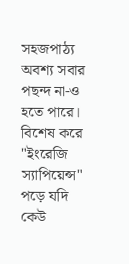সহজপাঠ্য অবশ্য সবার পছন্দ না-ও হতে পারে। বিশেষ করে "ইংরেজি স্যাপিয়েন্স" পড়ে যদি কেউ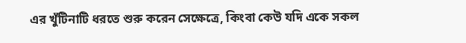এর খুঁটিনাটি ধরতে শুরু করেন সেক্ষেত্রে, কিংবা কেউ যদি একে সকল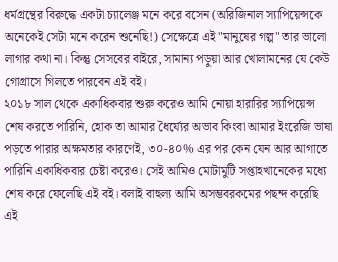ধর্মগ্রন্থের বিরুদ্ধে একটা চ্যালেঞ্জ মনে করে বসেন (অরিজিনাল স্যাপিয়েন্সকে অনেকেই সেটা মনে করেন শুনেছি!) সেক্ষেত্রে এই "মানুষের গল্প" তার ভালো লাগার কথা না। কিন্তু সেসবের বাইরে, সামান্য পড়ুয়া আর খোলামনের যে কেউ গোগ্রাসে গিলতে পারবেন এই বই।
২০১৮ সাল থেকে একাধিকবার শুরু করেও আমি নোয়া হারারির স্যাপিয়েন্স শেষ করতে পারিনি, হোক তা আমার ধৈর্য্যের অভাব কিংবা আমার ইংরেজি ভাষা পড়তে পারার অক্ষমতার কারণেই, ৩০-৪০% এর পর কেন যেন আর আগাতে পারিনি একাধিকবার চেষ্টা করেও। সেই আমিও মোটামুটি সপ্তাহখানেকের মধ্যে শেষ করে ফেলেছি এই বই। বলাই বাহুল্য আমি অসম্ভবরকমের পছন্দ করেছি এই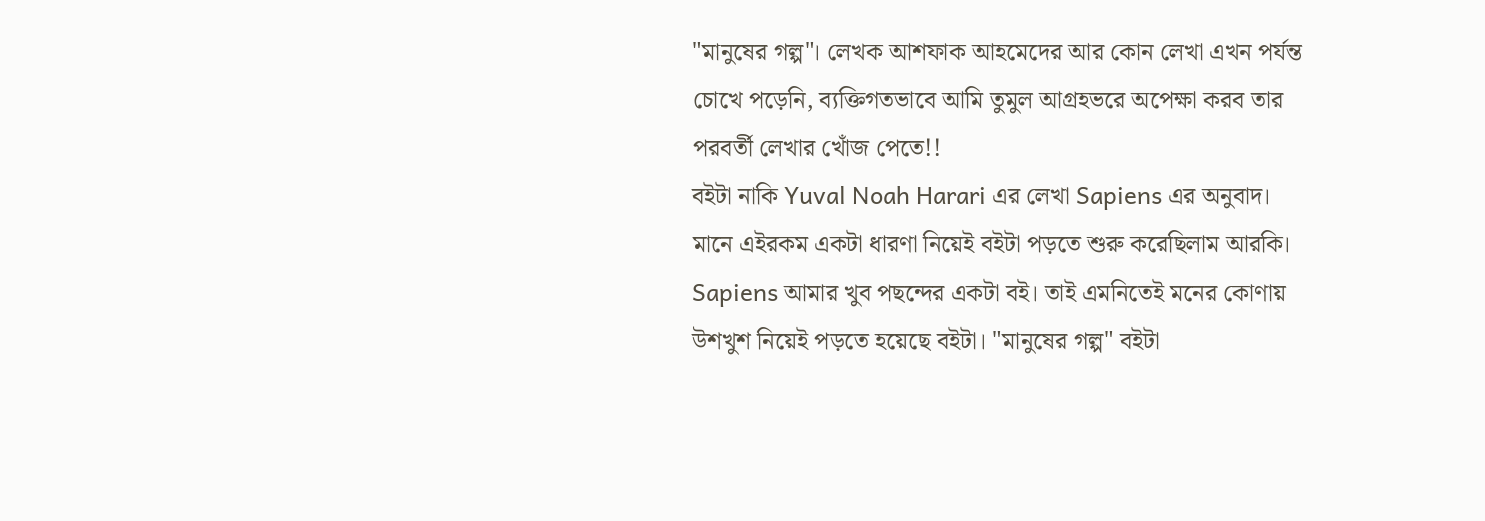"মানুষের গল্প"। লেখক আশফাক আহমেদের আর কোন লেখা এখন পর্যন্ত চোখে পড়েনি, ব্যক্তিগতভাবে আমি তুমুল আগ্রহভরে অপেক্ষা করব তার পরবর্তী লেখার খোঁজ পেতে!!
বইটা নাকি Yuval Noah Harari এর লেখা Sapiens এর অনুবাদ। মানে এইরকম একটা ধারণা নিয়েই বইটা পড়তে শুরু করেছিলাম আরকি। Sapiens আমার খুব পছন্দের একটা বই। তাই এমনিতেই মনের কোণায় উশখুশ নিয়েই পড়তে হয়েছে বইটা। "মানুষের গল্প" বইটা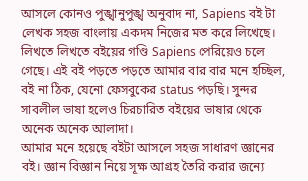আসলে কোনও পুঙ্খানুপুঙ্খ অনুবাদ না, Sapiens বই টা লেখক সহজ বাংলায় একদম নিজের মত করে লিখেছে। লিখতে লিখতে বইয়ের গণ্ডি Sapiens পেরিয়েও চলে গেছে। এই বই পড়তে পড়তে আমার বার বার মনে হচ্ছিল, বই না ঠিক, যেনো ফেসবুকের status পড়ছি। সুন্দর সাবলীল ভাষা হলেও চিরচারিত বইয়ের ভাষার থেকে অনেক অনেক আলাদা।
আমার মনে হয়েছে বইটা আসলে সহজ সাধারণ জ্ঞানের বই। জ্ঞান বিজ্ঞান নিয়ে সূক্ষ আগ্রহ তৈরি করার জন্যে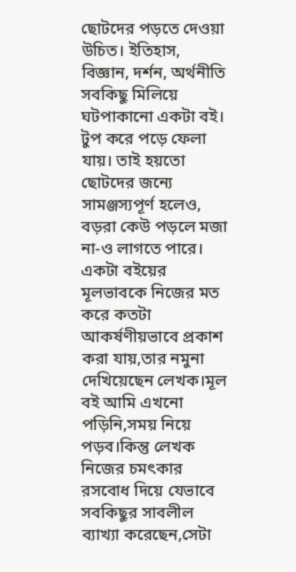ছোটদের পড়তে দেওয়া উচিত। ইতিহাস, বিজ্ঞান, দর্শন, অর্থনীতি সবকিছু মিলিয়ে ঘটপাকানো একটা বই। টুপ করে পড়ে ফেলা যায়। তাই হয়তো ছোটদের জন্যে সামঞ্জস্যপূর্ণ হলেও, বড়রা কেউ পড়লে মজা না-ও লাগতে পারে।
একটা বইয়ের মূলভাবকে নিজের মত করে কতটা আকর্ষণীয়ভাবে প্রকাশ করা যায়,তার নমুনা দেখিয়েছেন লেখক।মূল বই আমি এখনো পড়িনি,সময় নিয়ে পড়ব।কিন্তু লেখক নিজের চমৎকার রসবোধ দিয়ে যেভাবে সবকিছুর সাবলীল ব্যাখ্যা করেছেন,সেটা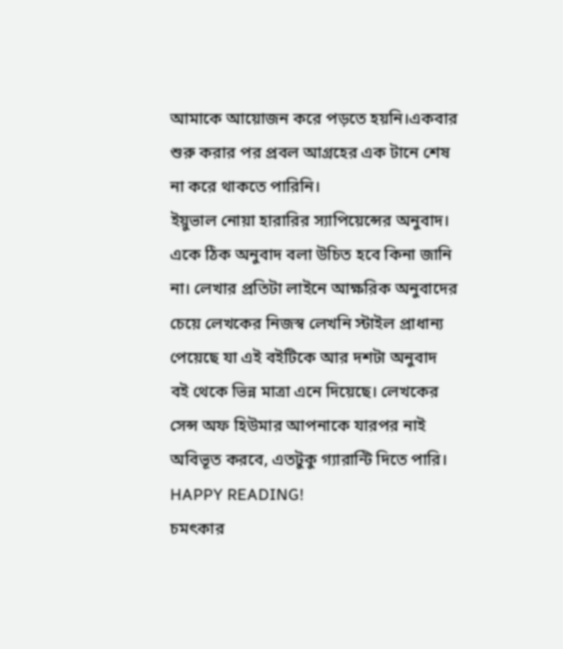আমাকে আয়োজন করে পড়তে হয়নি।একবার শুরু করার পর প্রবল আগ্রহের এক টানে শেষ না করে থাকতে পারিনি।
ইয়ুভাল নোয়া হারারির স্যাপিয়েন্সের অনুবাদ। একে ঠিক অনুবাদ বলা উচিত হবে কিনা জানি না। লেখার প্রতিটা লাইনে আক্ষরিক অনুবাদের চেয়ে লেখকের নিজস্ব লেখনি স্টাইল প্রাধান্য পেয়েছে যা এই বইটিকে আর দশটা অনুবাদ বই থেকে ভিন্ন মাত্রা এনে দিয়েছে। লেখকের সেন্স অফ হিউমার আপনাকে যারপর নাই অবিভূত করবে, এতটুকু গ্যারান্টি দিতে পারি। HAPPY READING!
চমৎকার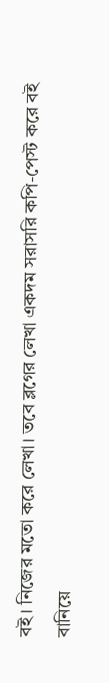বই। নিজের মতো করে লেখা। তবে ব্লগের লেখা একদম সরাসরি কপি-পেস্ট করে বই বানিয়ে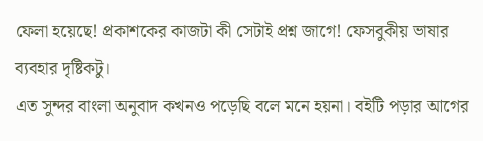ফেলা হয়েছে! প্রকাশকের কাজটা কী সেটাই প্রশ্ন জাগে! ফেসবুকীয় ভাষার ব্যবহার দৃষ্টিকটু।
এত সুন্দর বাংলা অনুবাদ কখনও পড়েছি বলে মনে হয়না। বইটি পড়ার আগের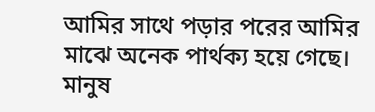আমির সাথে পড়ার পরের আমির মাঝে অনেক পার্থক্য হয়ে গেছে। মানুষ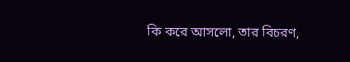কি করে আসলো, তার বিচরণ,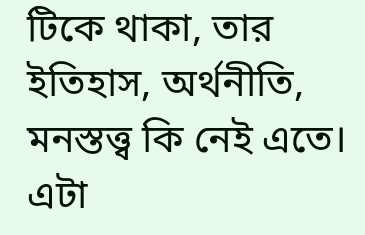টিকে থাকা, তার ইতিহাস, অর্থনীতি, মনস্তত্ত্ব কি নেই এতে। এটা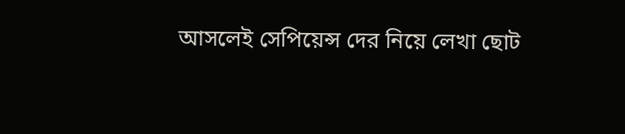আসলেই সেপিয়েন্স দের নিয়ে লেখা ছোট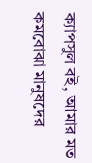ক্যাপসুল বই, আমার মত কমবোঝা মানুষদের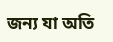জন্য যা অতি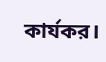কার্যকর।